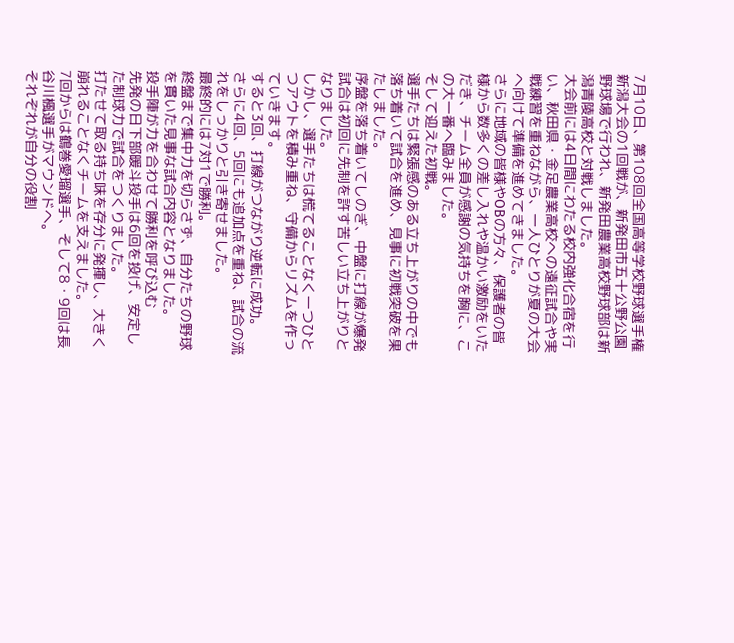7月10日、第108回全国高等学校野球選手権新潟大会の1回戦が、新発田市五十公野公園野球場で行われ、新発田農業高校野球部は新潟青陵高校と対戦しました。
大会前には4日間にわたる校内強化合宿を行い、秋田県・金足農業高校への遠征試合や実戦練習を重ねながら、一人ひとりが夏の大会へ向けて準備を進めてきました。
さらに地域の皆様やOBの方々、保護者の皆様から数多くの差し入れや温かい激励をいただき、チーム全員が感謝の気持ちを胸に、この大一番へ臨みました。
そして迎えた初戦。
選手たちは緊張感のある立ち上がりの中でも落ち着いて試合を進め、見事に初戦突破を果たしました。
序盤を落ち着いてしのぎ、中盤に打線が爆発
試合は初回に先制を許す苦しい立ち上がりとなりました。
しかし、選手たちは慌てることなく一つひとつアウトを積み重ね、守備からリズムを作っていきます。
すると3回、打線がつながり逆転に成功。
さらに4回、5回にも追加点を重ね、試合の流れをしっかりと引き寄せました。
最終的には7対1で勝利。
終盤まで集中力を切らさず、自分たちの野球を貫いた見事な試合内容となりました。
投手陣が力を合わせて勝利を呼び込む
先発の日下部暖斗投手は6回を投げ、安定した制球力で試合をつくりました。
打たせて取る持ち味を存分に発揮し、大きく崩れることなくチームを支えました。
7回からは鶴巻愛瑠選手、そして8・9回は長谷川楓選手がマウンドへ。
それぞれが自分の役割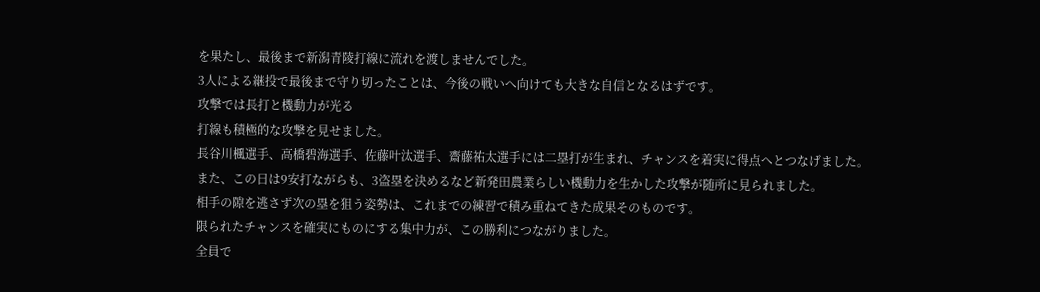を果たし、最後まで新潟青陵打線に流れを渡しませんでした。
3人による継投で最後まで守り切ったことは、今後の戦いへ向けても大きな自信となるはずです。
攻撃では長打と機動力が光る
打線も積極的な攻撃を見せました。
長谷川楓選手、高橋碧海選手、佐藤叶汰選手、齋藤祐太選手には二塁打が生まれ、チャンスを着実に得点へとつなげました。
また、この日は9安打ながらも、3盗塁を決めるなど新発田農業らしい機動力を生かした攻撃が随所に見られました。
相手の隙を逃さず次の塁を狙う姿勢は、これまでの練習で積み重ねてきた成果そのものです。
限られたチャンスを確実にものにする集中力が、この勝利につながりました。
全員で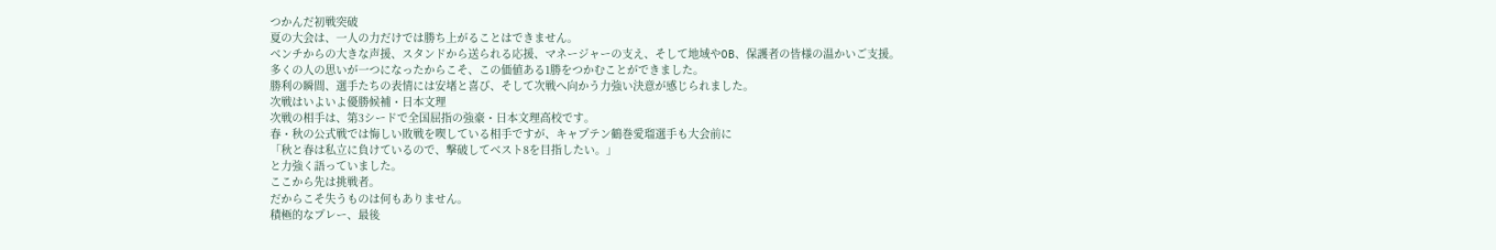つかんだ初戦突破
夏の大会は、一人の力だけでは勝ち上がることはできません。
ベンチからの大きな声援、スタンドから送られる応援、マネージャーの支え、そして地域やOB、保護者の皆様の温かいご支援。
多くの人の思いが一つになったからこそ、この価値ある1勝をつかむことができました。
勝利の瞬間、選手たちの表情には安堵と喜び、そして次戦へ向かう力強い決意が感じられました。
次戦はいよいよ優勝候補・日本文理
次戦の相手は、第3シードで全国屈指の強豪・日本文理高校です。
春・秋の公式戦では悔しい敗戦を喫している相手ですが、キャプテン鶴巻愛瑠選手も大会前に
「秋と春は私立に負けているので、撃破してベスト8を目指したい。」
と力強く語っていました。
ここから先は挑戦者。
だからこそ失うものは何もありません。
積極的なプレー、最後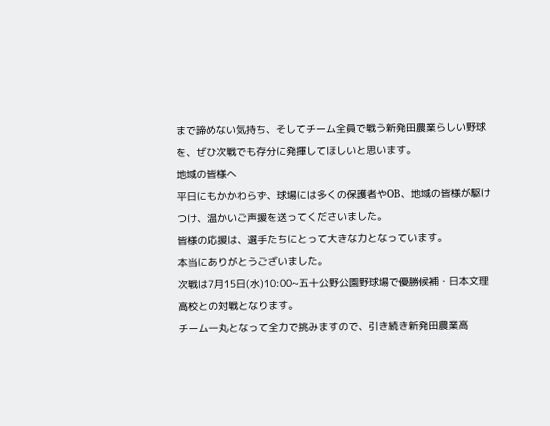まで諦めない気持ち、そしてチーム全員で戦う新発田農業らしい野球を、ぜひ次戦でも存分に発揮してほしいと思います。
地域の皆様へ
平日にもかかわらず、球場には多くの保護者やOB、地域の皆様が駆けつけ、温かいご声援を送ってくださいました。
皆様の応援は、選手たちにとって大きな力となっています。
本当にありがとうございました。
次戦は7月15日(水)10:00~五十公野公園野球場で優勝候補・日本文理高校との対戦となります。
チーム一丸となって全力で挑みますので、引き続き新発田農業高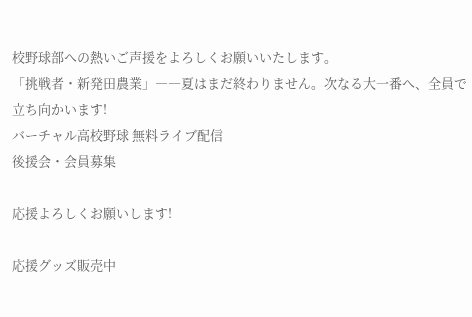校野球部への熱いご声援をよろしくお願いいたします。
「挑戦者・新発田農業」――夏はまだ終わりません。次なる大一番へ、全員で立ち向かいます!
バーチャル高校野球 無料ライブ配信
後援会・会員募集

応援よろしくお願いします!

応援グッズ販売中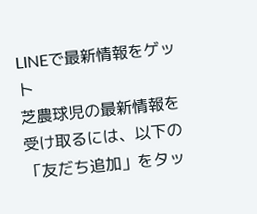LINEで最新情報をゲット
芝農球児の最新情報を受け取るには、以下の「友だち追加」をタッ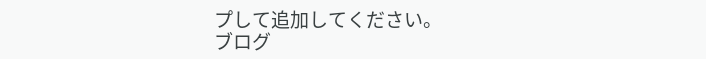プして追加してください。
ブログ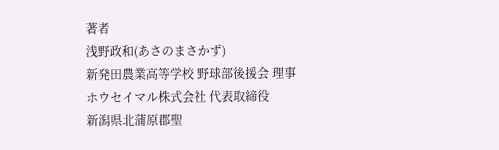著者
浅野政和(あさのまさかず)
新発田農業高等学校 野球部後援会 理事
ホウセイマル株式会社 代表取締役
新潟県北蒲原郡聖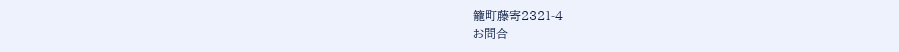籠町藤寄2321-4
お問合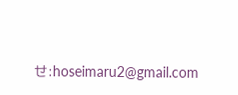せ:hoseimaru2@gmail.com